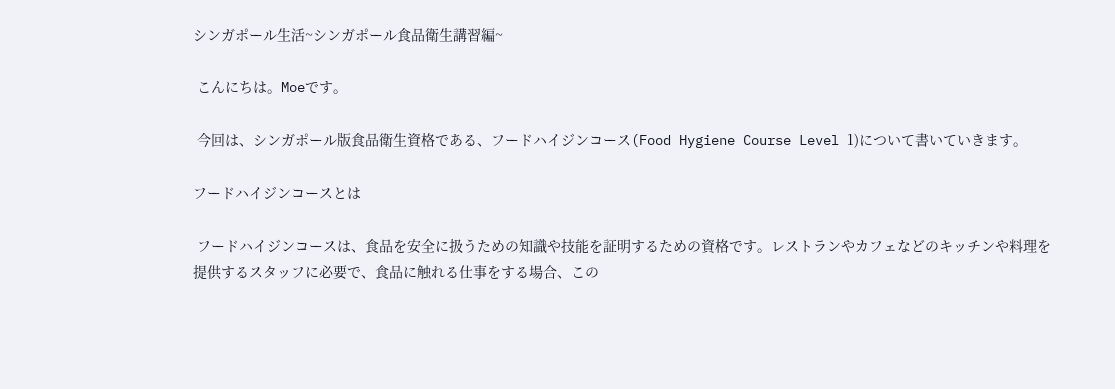シンガポール生活~シンガポール食品衛生講習編~

 こんにちは。Moeです。

 今回は、シンガポール版食品衛生資格である、フードハイジンコース(Food Hygiene Course Level 1)について書いていきます。

フードハイジンコースとは

 フードハイジンコースは、食品を安全に扱うための知識や技能を証明するための資格です。レストランやカフェなどのキッチンや料理を提供するスタッフに必要で、食品に触れる仕事をする場合、この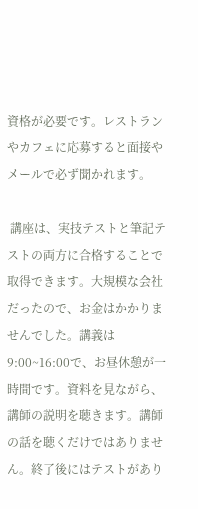資格が必要です。レストランやカフェに応募すると面接やメールで必ず聞かれます。

 講座は、実技テストと筆記テストの両方に合格することで取得できます。大規模な会社だったので、お金はかかりませんでした。講義は9:00~16:00で、お昼休憩が一時間です。資料を見ながら、講師の説明を聴きます。講師の話を聴くだけではありません。終了後にはテストがあり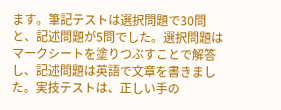ます。筆記テストは選択問題で30問と、記述問題が5問でした。選択問題はマークシートを塗りつぶすことで解答し、記述問題は英語で文章を書きました。実技テストは、正しい手の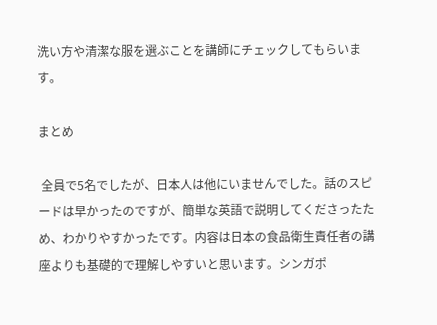洗い方や清潔な服を選ぶことを講師にチェックしてもらいます。

まとめ

 全員で5名でしたが、日本人は他にいませんでした。話のスピードは早かったのですが、簡単な英語で説明してくださったため、わかりやすかったです。内容は日本の食品衛生責任者の講座よりも基礎的で理解しやすいと思います。シンガポ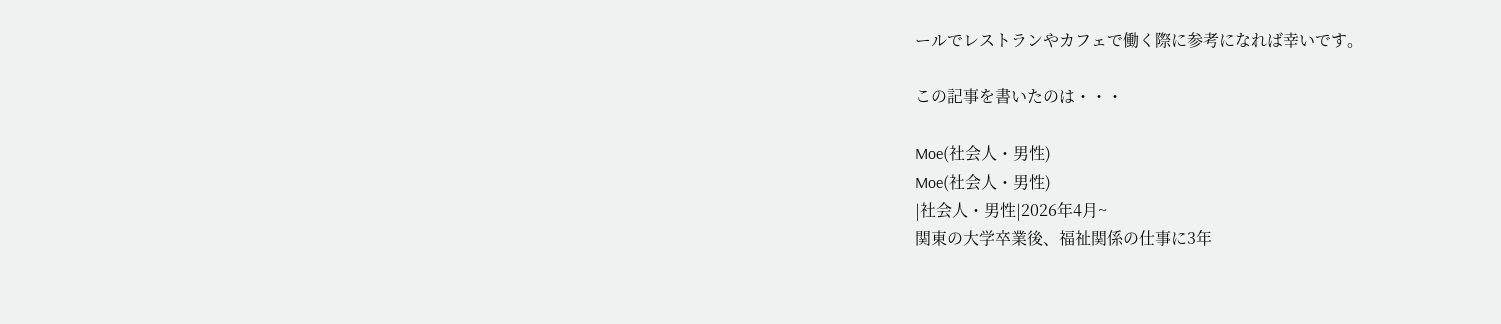ールでレストランやカフェで働く際に参考になれば幸いです。

この記事を書いたのは・・・

Moe(社会人・男性)
Moe(社会人・男性)
|社会人・男性|2026年4月~
関東の大学卒業後、福祉関係の仕事に3年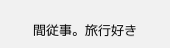間従事。旅行好き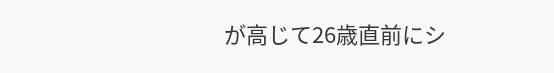が高じて26歳直前にシ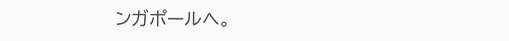ンガポールへ。